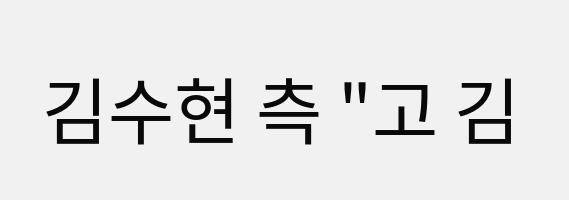김수현 측 "고 김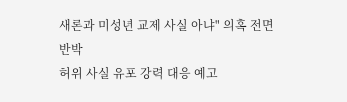새론과 미성년 교제 사실 아냐" 의혹 전면 반박
허위 사실 유포 강력 대응 예고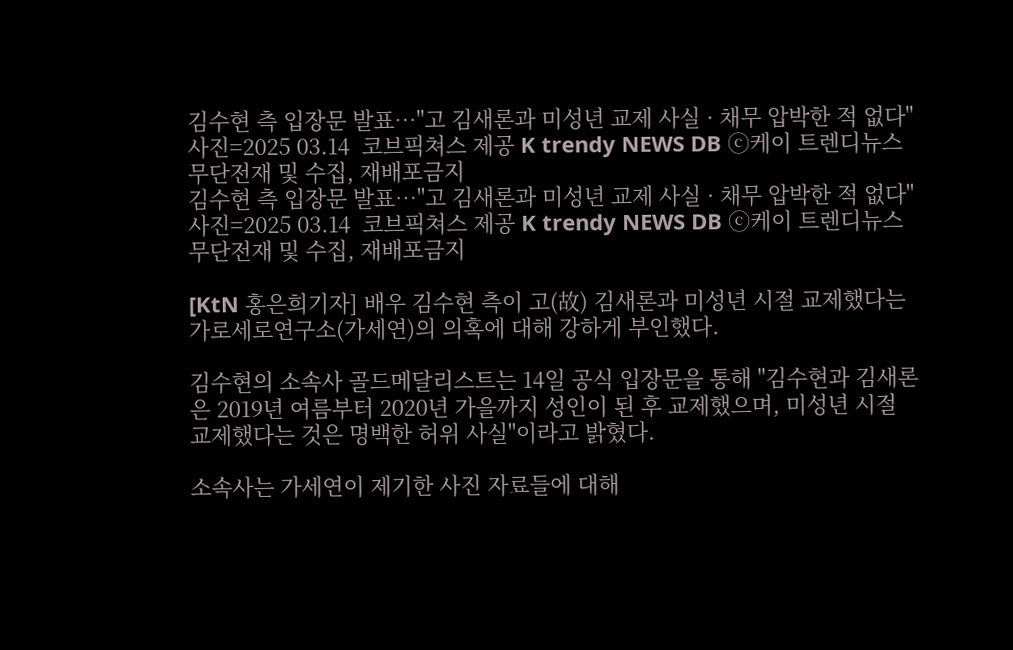김수현 측 입장문 발표…"고 김새론과 미성년 교제 사실 · 채무 압박한 적 없다"  사진=2025 03.14  코브픽쳐스 제공 K trendy NEWS DB ⓒ케이 트렌디뉴스 무단전재 및 수집, 재배포금지
김수현 측 입장문 발표…"고 김새론과 미성년 교제 사실 · 채무 압박한 적 없다"  사진=2025 03.14  코브픽쳐스 제공 K trendy NEWS DB ⓒ케이 트렌디뉴스 무단전재 및 수집, 재배포금지

[KtN 홍은희기자] 배우 김수현 측이 고(故) 김새론과 미성년 시절 교제했다는 가로세로연구소(가세연)의 의혹에 대해 강하게 부인했다.

김수현의 소속사 골드메달리스트는 14일 공식 입장문을 통해 "김수현과 김새론은 2019년 여름부터 2020년 가을까지 성인이 된 후 교제했으며, 미성년 시절 교제했다는 것은 명백한 허위 사실"이라고 밝혔다.

소속사는 가세연이 제기한 사진 자료들에 대해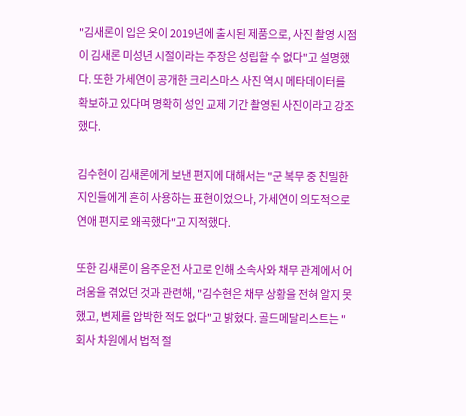"김새론이 입은 옷이 2019년에 출시된 제품으로, 사진 촬영 시점이 김새론 미성년 시절이라는 주장은 성립할 수 없다"고 설명했다. 또한 가세연이 공개한 크리스마스 사진 역시 메타데이터를 확보하고 있다며 명확히 성인 교제 기간 촬영된 사진이라고 강조했다.

김수현이 김새론에게 보낸 편지에 대해서는 "군 복무 중 친밀한 지인들에게 흔히 사용하는 표현이었으나, 가세연이 의도적으로 연애 편지로 왜곡했다"고 지적했다.

또한 김새론이 음주운전 사고로 인해 소속사와 채무 관계에서 어려움을 겪었던 것과 관련해, "김수현은 채무 상황을 전혀 알지 못했고, 변제를 압박한 적도 없다"고 밝혔다. 골드메달리스트는 "회사 차원에서 법적 절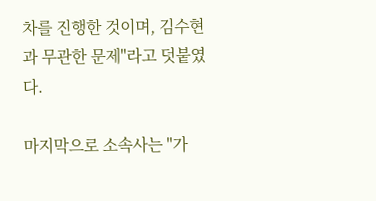차를 진행한 것이며, 김수현과 무관한 문제"라고 덧붙였다.

마지막으로 소속사는 "가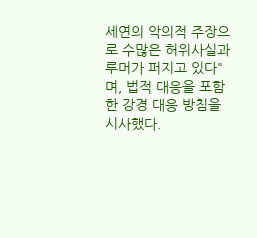세연의 악의적 주장으로 수많은 허위사실과 루머가 퍼지고 있다"며, 법적 대응을 포함한 강경 대응 방침을 시사했다.